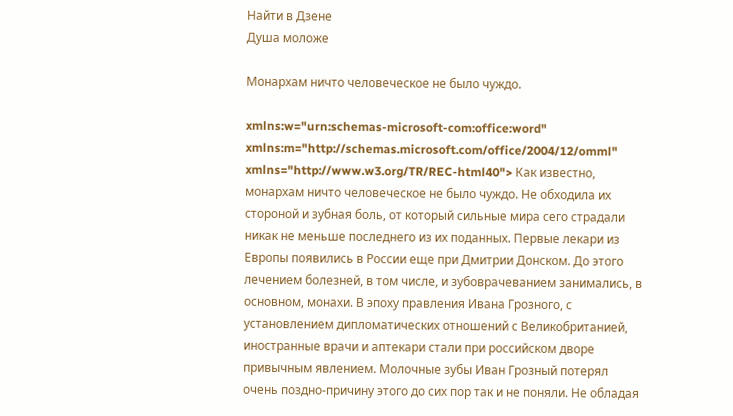Найти в Дзене
Душа моложе

Монархам ничто человеческое не было чуждо.

xmlns:w="urn:schemas-microsoft-com:office:word"
xmlns:m="http://schemas.microsoft.com/office/2004/12/omml"
xmlns="http://www.w3.org/TR/REC-html40"> Как известно, монархам ничто человеческое не было чуждо. Не обходила их стороной и зубная боль, от который сильные мира сего страдали никак не меньше последнего из их поданных. Первые лекари из Европы появились в России еще при Дмитрии Донском. До этого лечением болезней, в том числе, и зубоврачеванием занимались, в основном, монахи. В эпоху правления Ивана Грозного, с установлением дипломатических отношений с Великобританией, иностранные врачи и аптекари стали при российском дворе привычным явлением. Молочные зубы Иван Грозный потерял очень поздно-причину этого до сих пор так и не поняли. Не обладая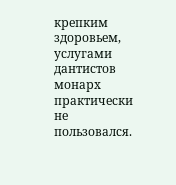крепким здоровьем, услугами дантистов монарх практически не пользовался.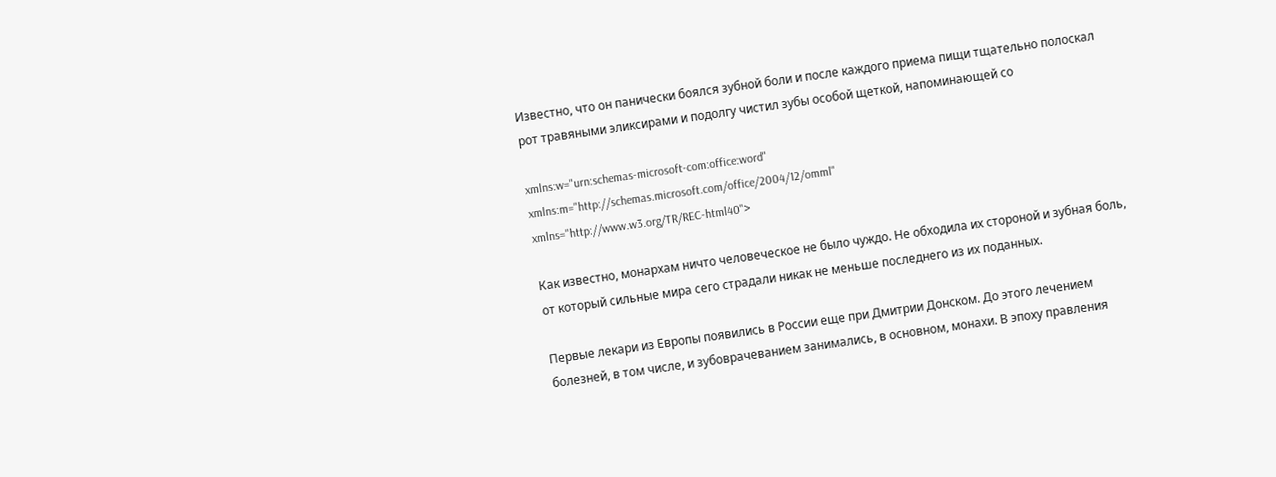Известно, что он панически боялся зубной боли и после каждого приема пищи тщательно полоскал рот травяными эликсирами и подолгу чистил зубы особой щеткой, напоминающей со

xmlns:w="urn:schemas-microsoft-com:office:word"
xmlns:m="http://schemas.microsoft.com/office/2004/12/omml"
xmlns="http://www.w3.org/TR/REC-html40">

Как известно, монархам ничто человеческое не было чуждо. Не обходила их стороной и зубная боль, от который сильные мира сего страдали никак не меньше последнего из их поданных.

Первые лекари из Европы появились в России еще при Дмитрии Донском. До этого лечением болезней, в том числе, и зубоврачеванием занимались, в основном, монахи. В эпоху правления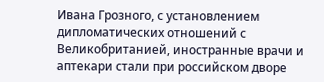Ивана Грозного, с установлением дипломатических отношений с Великобританией, иностранные врачи и аптекари стали при российском дворе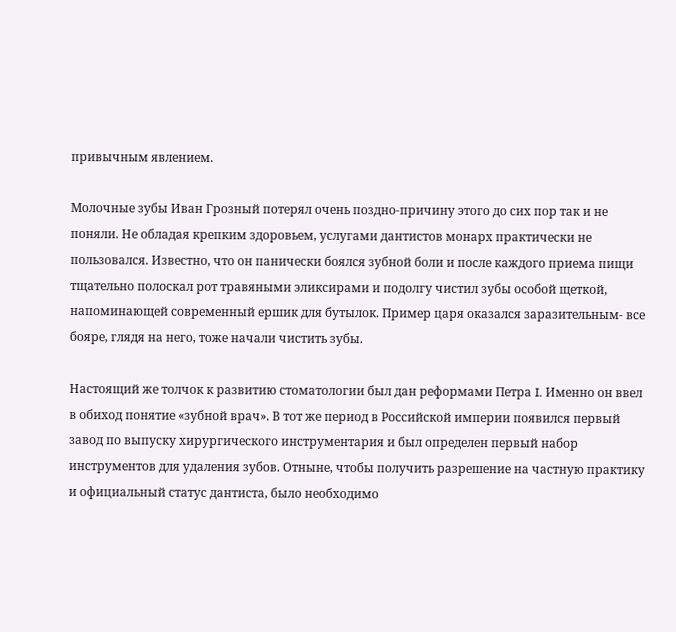привычным явлением.

Молочные зубы Иван Грозный потерял очень поздно-причину этого до сих пор так и не поняли. Не обладая крепким здоровьем, услугами дантистов монарх практически не пользовался. Известно, что он панически боялся зубной боли и после каждого приема пищи тщательно полоскал рот травяными эликсирами и подолгу чистил зубы особой щеткой, напоминающей современный ершик для бутылок. Пример царя оказался заразительным- все бояре, глядя на него, тоже начали чистить зубы.

Настоящий же толчок к развитию стоматологии был дан реформами Петра I. Именно он ввел в обиход понятие «зубной врач». В тот же период в Российской империи появился первый завод по выпуску хирургического инструментария и был определен первый набор инструментов для удаления зубов. Отныне, чтобы получить разрешение на частную практику и официальный статус дантиста, было необходимо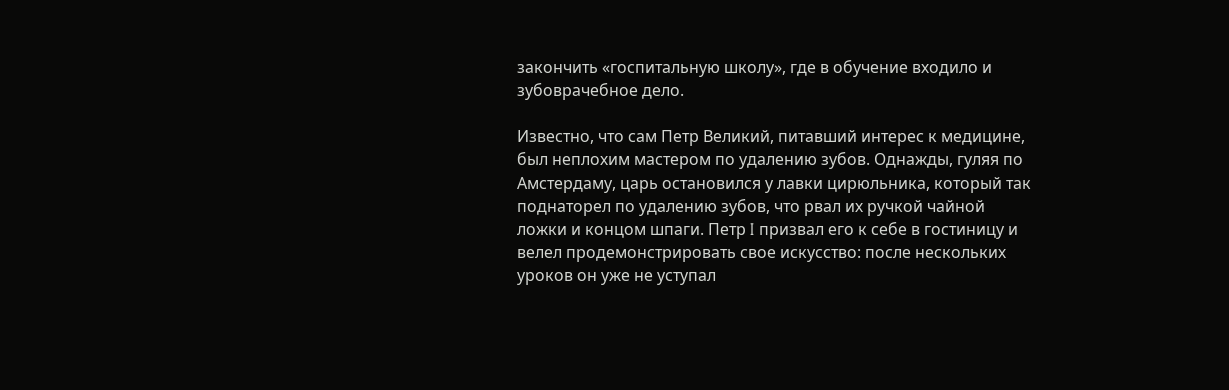закончить «госпитальную школу», где в обучение входило и зубоврачебное дело.

Известно, что сам Петр Великий, питавший интерес к медицине, был неплохим мастером по удалению зубов. Однажды, гуляя по Амстердаму, царь остановился у лавки цирюльника, который так поднаторел по удалению зубов, что рвал их ручкой чайной ложки и концом шпаги. Петр I призвал его к себе в гостиницу и велел продемонстрировать свое искусство: после нескольких уроков он уже не уступал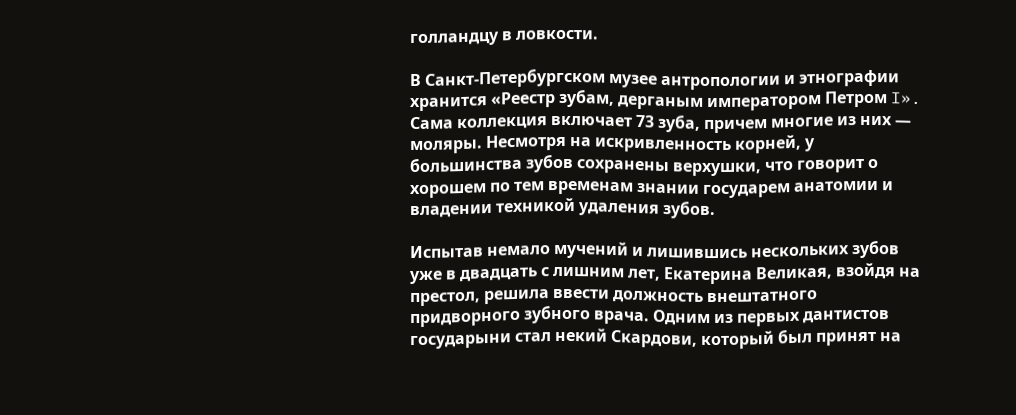голландцу в ловкости.

В Санкт-Петербургском музее антропологии и этнографии хранится «Реестр зубам, дерганым императором Петром I». Сама коллекция включает 73 зуба, причем многие из них — моляры. Несмотря на искривленность корней, у большинства зубов сохранены верхушки, что говорит о хорошем по тем временам знании государем анатомии и владении техникой удаления зубов.

Испытав немало мучений и лишившись нескольких зубов уже в двадцать с лишним лет, Екатерина Великая, взойдя на престол, решила ввести должность внештатного придворного зубного врача. Одним из первых дантистов государыни стал некий Скардови, который был принят на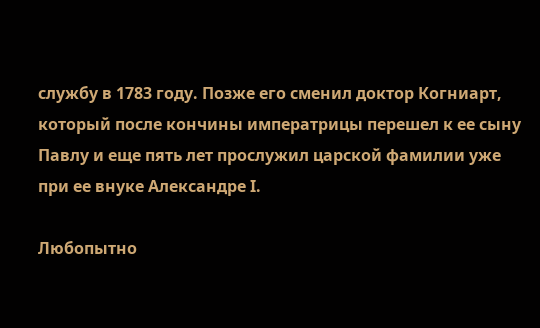службу в 1783 году. Позже его сменил доктор Когниарт, который после кончины императрицы перешел к ее сыну Павлу и еще пять лет прослужил царской фамилии уже при ее внуке Алекcандре I.

Любопытно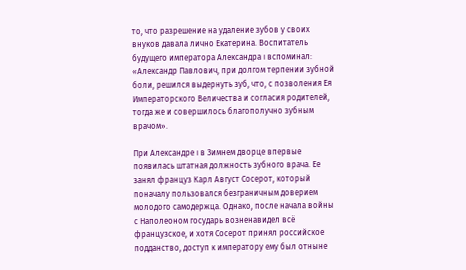то, что разрешение на удаление зубов у своих внуков давала лично Екатерина. Воспитатель будущего императора Александра I вспоминал: «Александр Павлович, при долгом терпении зубной боли, решился выдернуть зуб, что, с позволения Ея Императорского Величества и согласия родителей, тогда же и совершилось благополучно зубным врачом».

При Александре I в Зимнем дворце впервые появилась штатная должность зубного врача. Ее занял француз Карл Август Сосерот, который поначалу пользовался безграничным доверием молодого самодержца. Однако, после начала войны с Наполеоном государь возненавидел всё французское, и хотя Сосерот принял российское подданство, доступ к императору ему был отныне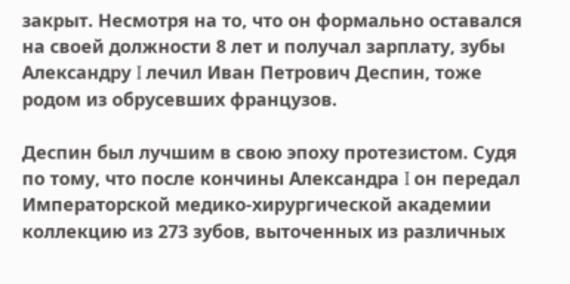закрыт. Несмотря на то, что он формально оставался на своей должности 8 лет и получал зарплату, зубы Александру I лечил Иван Петрович Деспин, тоже родом из обрусевших французов.

Деспин был лучшим в свою эпоху протезистом. Судя по тому, что после кончины Александра I он передал Императорской медико-хирургической академии коллекцию из 273 зубов, выточенных из различных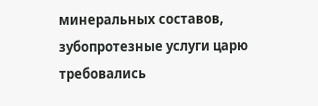минеральных составов, зубопротезные услуги царю требовались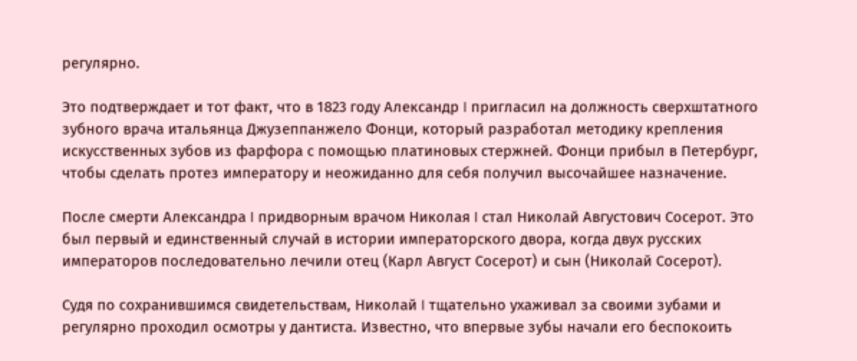регулярно.

Это подтверждает и тот факт, что в 1823 году Александр I пригласил на должность сверхштатного зубного врача итальянца Джузеппанжело Фонци, который разработал методику крепления искусственных зубов из фарфора с помощью платиновых стержней. Фонци прибыл в Петербург, чтобы сделать протез императору и неожиданно для себя получил высочайшее назначение.

После смерти Александра I придворным врачом Николая I стал Николай Августович Сосерот. Это был первый и единственный случай в истории императорского двора, когда двух русских императоров последовательно лечили отец (Карл Август Сосерот) и сын (Николай Сосерот).

Судя по сохранившимся свидетельствам, Николай I тщательно ухаживал за своими зубами и регулярно проходил осмотры у дантиста. Известно, что впервые зубы начали его беспокоить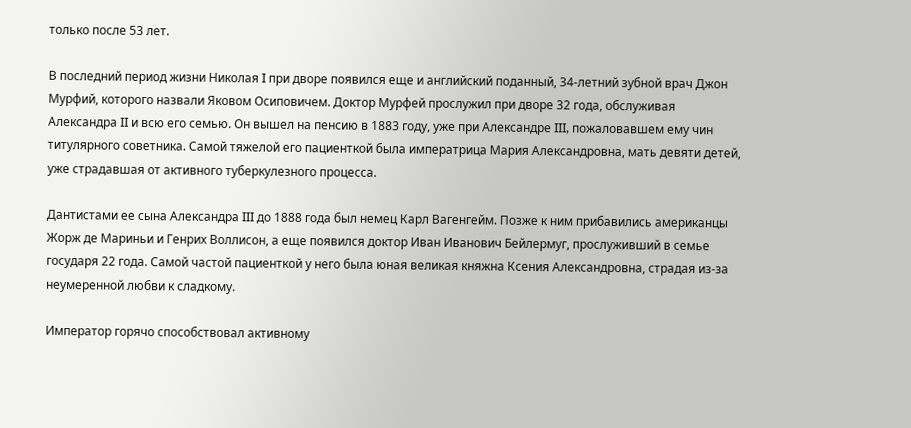только после 53 лет.

В последний период жизни Николая I при дворе появился еще и английский поданный, 34-летний зубной врач Джон Мурфий, которого назвали Яковом Осиповичем. Доктор Мурфей прослужил при дворе 32 года, обслуживая Александра II и всю его семью. Он вышел на пенсию в 1883 году, уже при Александре III, пожаловавшем ему чин титулярного советника. Самой тяжелой его пациенткой была императрица Мария Александровна, мать девяти детей, уже страдавшая от активного туберкулезного процесса.

Дантистами ее сына Александра III до 1888 года был немец Карл Вагенгейм. Позже к ним прибавились американцы Жорж де Мариньи и Генрих Воллисон, а еще появился доктор Иван Иванович Бейлермуг, прослуживший в семье государя 22 года. Самой частой пациенткой у него была юная великая княжна Ксения Александровна, страдая из-за неумеренной любви к сладкому.

Император горячо способствовал активному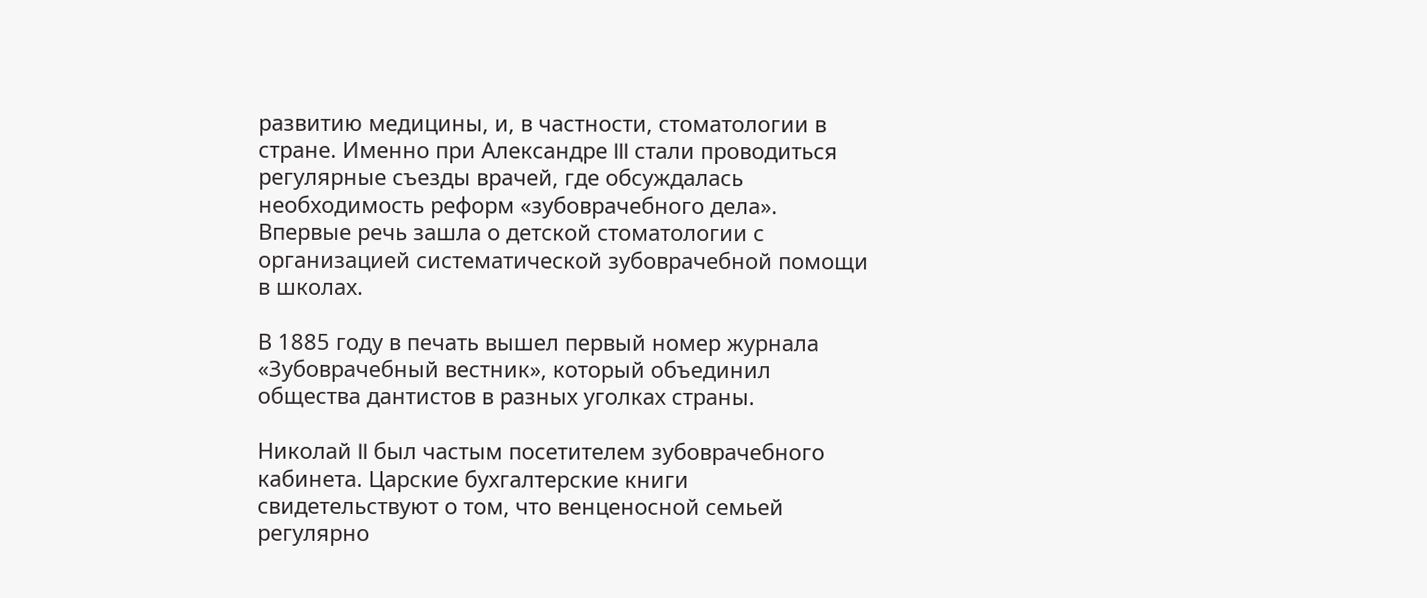развитию медицины, и, в частности, стоматологии в стране. Именно при Александре III стали проводиться регулярные съезды врачей, где обсуждалась необходимость реформ «зубоврачебного дела». Впервые речь зашла о детской стоматологии с организацией систематической зубоврачебной помощи в школах.

В 1885 году в печать вышел первый номер журнала «Зубоврачебный вестник», который объединил общества дантистов в разных уголках страны.

Николай II был частым посетителем зубоврачебного кабинета. Царские бухгалтерские книги свидетельствуют о том, что венценосной семьей регулярно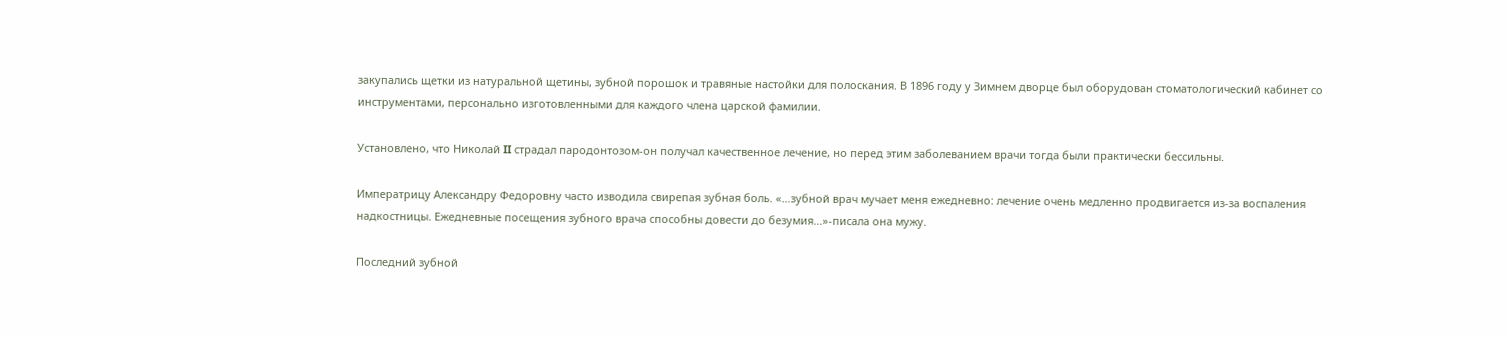закупались щетки из натуральной щетины, зубной порошок и травяные настойки для полоскания. В 1896 году у Зимнем дворце был оборудован стоматологический кабинет со инструментами, персонально изготовленными для каждого члена царской фамилии.

Установлено, что Николай II страдал пародонтозом-он получал качественное лечение, но перед этим заболеванием врачи тогда были практически бессильны.

Императрицу Александру Федоровну часто изводила свирепая зубная боль. «…зубной врач мучает меня ежедневно: лечение очень медленно продвигается из-за воспаления надкостницы. Ежедневные посещения зубного врача способны довести до безумия…»-писала она мужу.

Последний зубной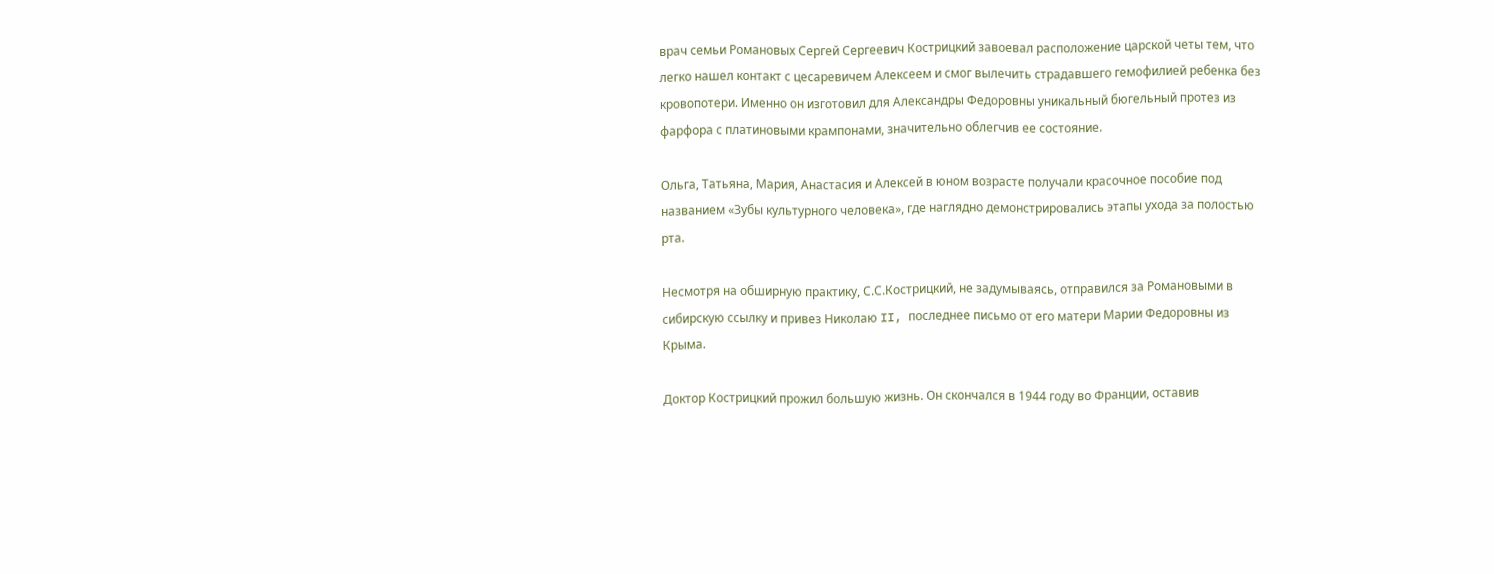врач семьи Романовых Сергей Сергеевич Кострицкий завоевал расположение царской четы тем, что легко нашел контакт с цесаревичем Алексеем и смог вылечить страдавшего гемофилией ребенка без кровопотери. Именно он изготовил для Александры Федоровны уникальный бюгельный протез из фарфора с платиновыми крампонами, значительно облегчив ее состояние.

Ольга, Татьяна, Мария, Анастасия и Алексей в юном возрасте получали красочное пособие под названием «Зубы культурного человека», где наглядно демонстрировались этапы ухода за полостью рта.

Несмотря на обширную практику, С.С.Кострицкий, не задумываясь, отправился за Романовыми в сибирскую ссылку и привез Николаю II, последнее письмо от его матери Марии Федоровны из Крыма.

Доктор Кострицкий прожил большую жизнь. Он скончался в 1944 году во Франции, оставив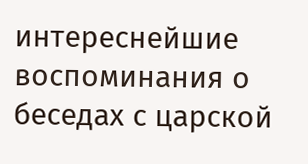интереснейшие воспоминания о беседах с царской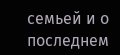семьей и о последнем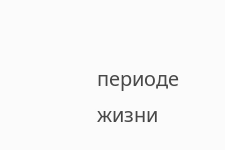периоде жизни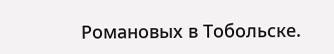Романовых в Тобольске.